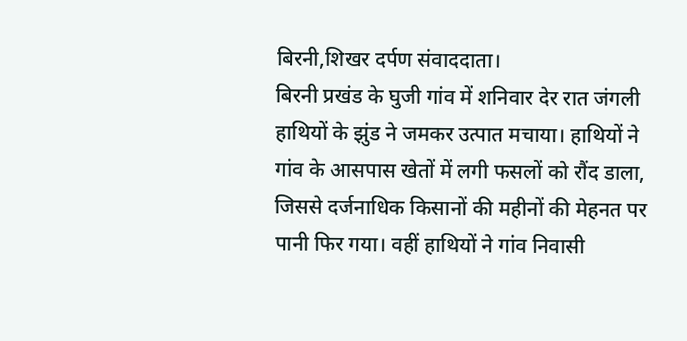बिरनी,शिखर दर्पण संवाददाता।
बिरनी प्रखंड के घुजी गांव में शनिवार देर रात जंगली हाथियों के झुंड ने जमकर उत्पात मचाया। हाथियों ने गांव के आसपास खेतों में लगी फसलों को रौंद डाला, जिससे दर्जनाधिक किसानों की महीनों की मेहनत पर पानी फिर गया। वहीं हाथियों ने गांव निवासी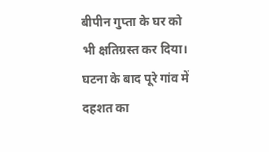बीपीन गुप्ता के घर को भी क्षतिग्रस्त कर दिया। घटना के बाद पूरे गांव में दहशत का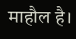माहौल है।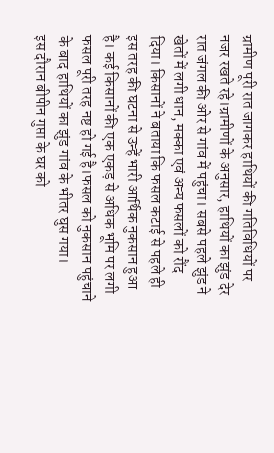ग्रामीण पूरी रात जागकर हाथियों की गतिविधियों पर नजर रखते रहे।ग्रामीणों के अनुसार, हाथियों का झुंड देर रात जंगल की ओर से गांव में पहुंचा। सबसे पहले झुंड ने खेतों में लगी धान, मक्का एवं अन्य फसलों को रौंद दिया। किसानों ने बताया कि फसल कटाई से पहले ही इस तरह की घटना से उन्हें भारी आर्थिक नुकसान हुआ है। कई किसानों की एक एकड़ से अधिक भूमि पर लगी फसल पूरी तरह नष्ट हो गई है।फसल को नुकसान पहुंचाने के बाद हाथियों का झुंड गांव के भीतर घुस गया।
इस दौरान बीपीन गुप्ता के घर को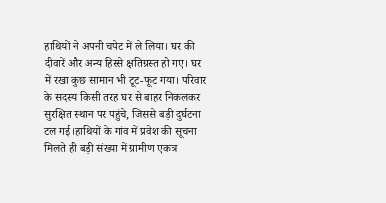हाथियों ने अपनी चपेट में ले लिया। घर की दीवारें और अन्य हिस्से क्षतिग्रस्त हो गए। घर में रखा कुछ सामान भी टूट-फूट गया। परिवार के सदस्य किसी तरह घर से बाहर निकलकर सुरक्षित स्थान पर पहुंचे, जिससे बड़ी दुर्घटना टल गई।हाथियों के गांव में प्रवेश की सूचना मिलते ही बड़ी संख्या में ग्रामीण एकत्र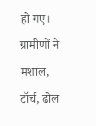हो गए। ग्रामीणों ने मशाल, टॉर्च, ढोल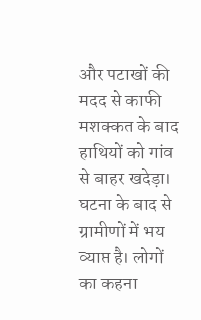और पटाखों की मदद से काफी मशक्कत के बाद हाथियों को गांव से बाहर खदेड़ा। घटना के बाद से ग्रामीणों में भय व्याप्त है। लोगों का कहना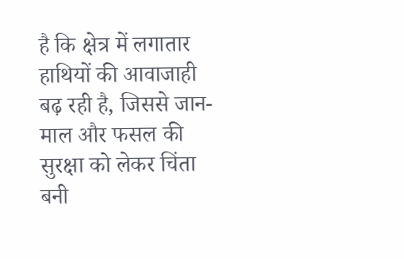है कि क्षेत्र में लगातार हाथियों की आवाजाही बढ़ रही है, जिससे जान-माल और फसल की सुरक्षा को लेकर चिंता बनी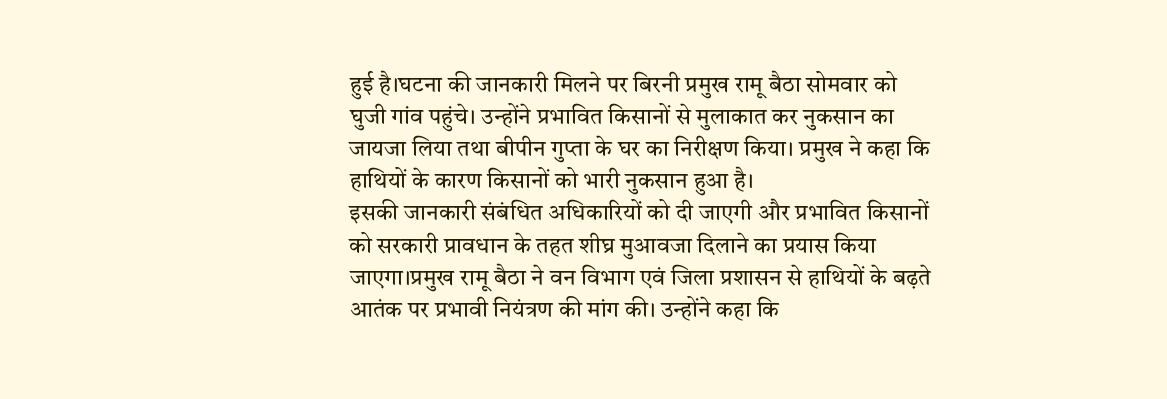हुई है।घटना की जानकारी मिलने पर बिरनी प्रमुख रामू बैठा सोमवार को घुजी गांव पहुंचे। उन्होंने प्रभावित किसानों से मुलाकात कर नुकसान का जायजा लिया तथा बीपीन गुप्ता के घर का निरीक्षण किया। प्रमुख ने कहा कि हाथियों के कारण किसानों को भारी नुकसान हुआ है।
इसकी जानकारी संबंधित अधिकारियों को दी जाएगी और प्रभावित किसानों को सरकारी प्रावधान के तहत शीघ्र मुआवजा दिलाने का प्रयास किया जाएगा।प्रमुख रामू बैठा ने वन विभाग एवं जिला प्रशासन से हाथियों के बढ़ते आतंक पर प्रभावी नियंत्रण की मांग की। उन्होंने कहा कि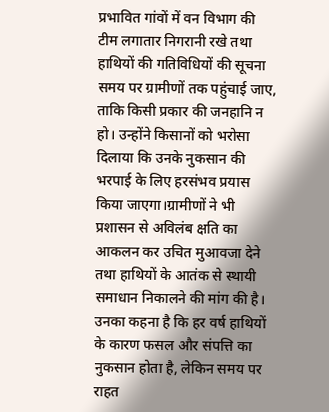प्रभावित गांवों में वन विभाग की टीम लगातार निगरानी रखे तथा हाथियों की गतिविधियों की सूचना समय पर ग्रामीणों तक पहुंचाई जाए, ताकि किसी प्रकार की जनहानि न हो। उन्होंने किसानों को भरोसा दिलाया कि उनके नुकसान की भरपाई के लिए हरसंभव प्रयास किया जाएगा।ग्रामीणों ने भी प्रशासन से अविलंब क्षति का आकलन कर उचित मुआवजा देने तथा हाथियों के आतंक से स्थायी समाधान निकालने की मांग की है। उनका कहना है कि हर वर्ष हाथियों के कारण फसल और संपत्ति का नुकसान होता है, लेकिन समय पर राहत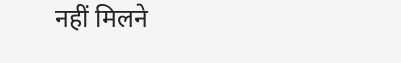नहीं मिलने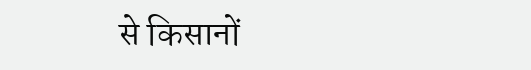से किसानों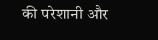की परेशानी और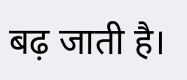बढ़ जाती है।